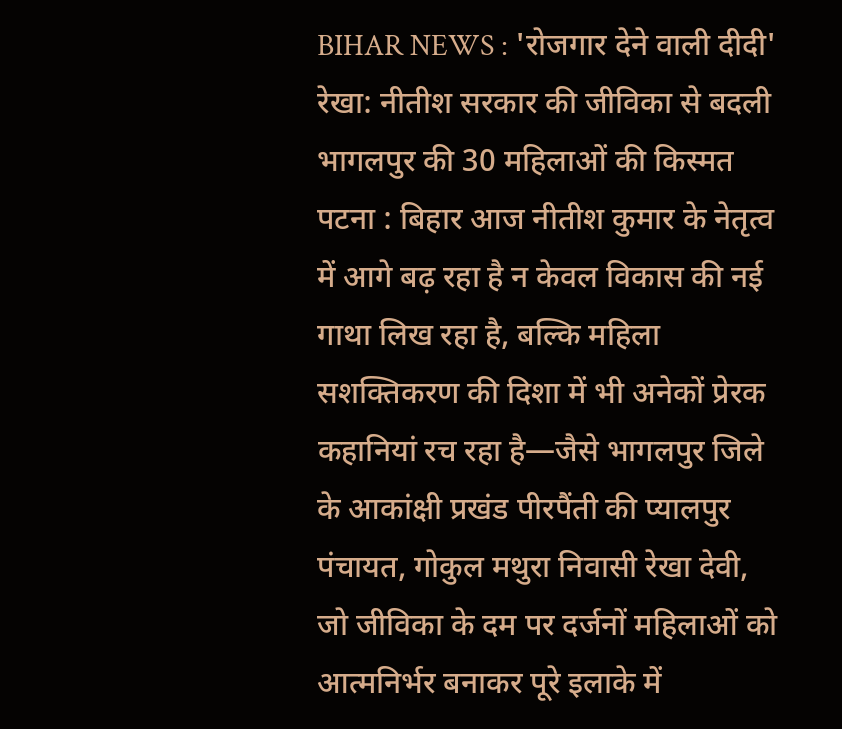BIHAR NEWS : 'रोजगार देने वाली दीदी' रेखा: नीतीश सरकार की जीविका से बदली भागलपुर की 30 महिलाओं की किस्मत
पटना : बिहार आज नीतीश कुमार के नेतृत्व में आगे बढ़ रहा है न केवल विकास की नई गाथा लिख रहा है, बल्कि महिला सशक्तिकरण की दिशा में भी अनेकों प्रेरक कहानियां रच रहा है—जैसे भागलपुर जिले के आकांक्षी प्रखंड पीरपैंती की प्यालपुर पंचायत, गोकुल मथुरा निवासी रेखा देवी, जो जीविका के दम पर दर्जनों महिलाओं को आत्मनिर्भर बनाकर पूरे इलाके में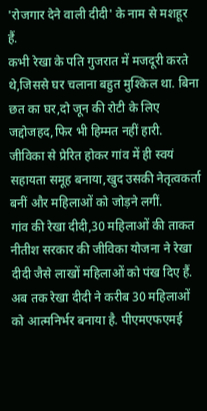'रोजगार देने वाली दीदी' के नाम से मशहूर हैं.
कभी रेखा के पति गुजरात में मजदूरी करते थे,जिससे घर चलाना बहुत मुश्किल था. बिना छत का घर,दो जून की रोटी के लिए जद्दोजहद,फिर भी हिम्मत नहीं हारी. जीविका से प्रेरित होकर गांव में ही स्वयं सहायता समूह बनाया,खुद उसकी नेतृत्वकर्ता बनीं और महिलाओं को जोड़ने लगीं.
गांव की रेखा दीदी,30 महिलाओं की ताकत
नीतीश सरकार की जीविका योजना ने रेखा दीदी जैसे लाखों महिलाओं को पंख दिए हैं. अब तक रेखा दीदी ने करीब 30 महिलाओं को आत्मनिर्भर बनाया है. पीएमएफएमई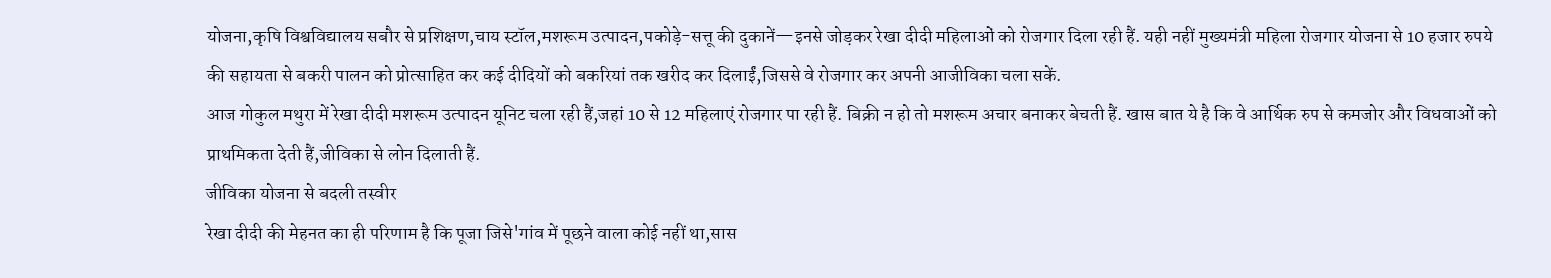योजना,कृषि विश्वविद्यालय सबौर से प्रशिक्षण,चाय स्टॉल,मशरूम उत्पादन,पकोड़े-सत्तू की दुकानें—इनसे जोड़कर रेखा दीदी महिलाओं को रोजगार दिला रही हैं. यही नहीं मुख्यमंत्री महिला रोजगार योजना से 10 हजार रुपये की सहायता से बकरी पालन को प्रोत्साहित कर कई दीदियों को बकरियां तक खरीद कर दिलाईं,जिससे वे रोजगार कर अपनी आजीविका चला सकें.
आज गोकुल मथुरा में रेखा दीदी मशरूम उत्पादन यूनिट चला रही हैं,जहां 10 से 12 महिलाएं रोजगार पा रही हैं. बिक्री न हो तो मशरूम अचार बनाकर बेचती हैं. खास बात ये है कि वे आर्थिक रुप से कमजोर और विधवाओं को प्राथमिकता देती हैं,जीविका से लोन दिलाती हैं.
जीविका योजना से बदली तस्वीर
रेखा दीदी की मेहनत का ही परिणाम है कि पूजा जिसे'गांव में पूछने वाला कोई नहीं था,सास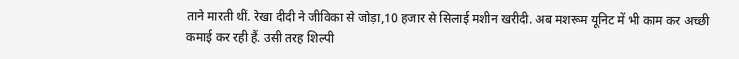ताने मारती थीं. रेखा दीदी ने जीविका से जोड़ा,10 हजार से सिलाई मशीन खरीदी. अब मशरूम यूनिट में भी काम कर अच्छी कमाई कर रही हैं. उसी तरह शिल्पी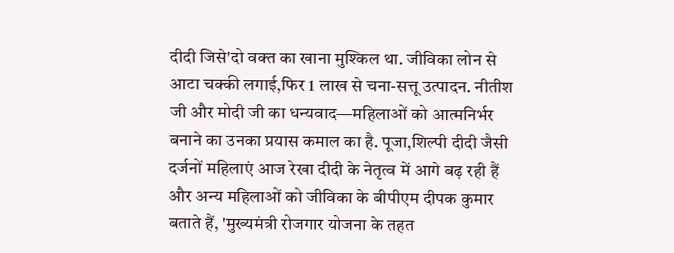दीदी जिसे'दो वक्त का खाना मुश्किल था. जीविका लोन से आटा चक्की लगाई,फिर 1 लाख से चना-सत्तू उत्पादन. नीतीश जी और मोदी जी का धन्यवाद—महिलाओं को आत्मनिर्भर बनाने का उनका प्रयास कमाल का है. पूजा,शिल्पी दीदी जैसी दर्जनों महिलाएं आज रेखा दीदी के नेतृत्व में आगे बढ़ रही हैं और अन्य महिलाओं को जीविका के बीपीएम दीपक कुमार बताते हैं, 'मुख्यमंत्री रोजगार योजना के तहत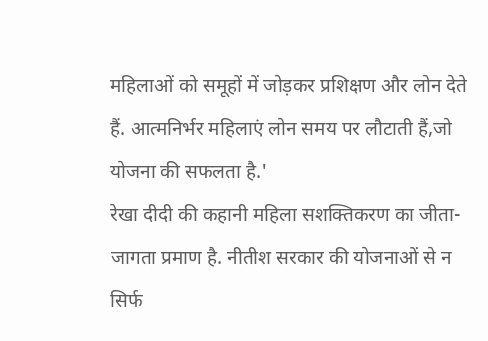महिलाओं को समूहों में जोड़कर प्रशिक्षण और लोन देते हैं. आत्मनिर्भर महिलाएं लोन समय पर लौटाती हैं,जो योजना की सफलता है.'
रेखा दीदी की कहानी महिला सशक्तिकरण का जीता-जागता प्रमाण है. नीतीश सरकार की योजनाओं से न सिर्फ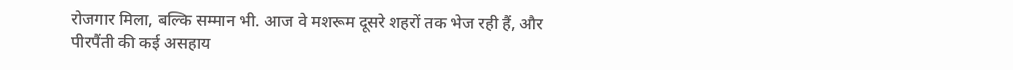रोजगार मिला, बल्कि सम्मान भी. आज वे मशरूम दूसरे शहरों तक भेज रही हैं, और पीरपैंती की कई असहाय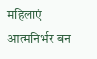महिलाएं आत्मनिर्भर बन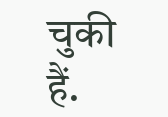चुकी हैं.